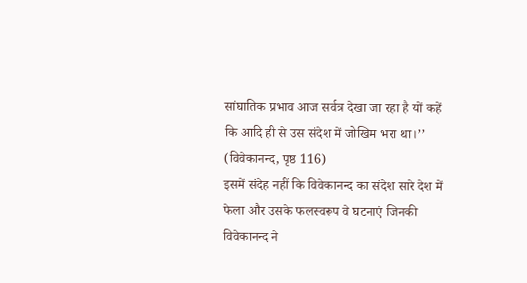सांघातिक प्रभाव आज सर्वत्र देखा जा रहा है यों कहें कि आदि ही से उस संदेश में जोखिम भरा था।’’ (विवेकानन्द, पृष्ठ 116)
इसमें संदेह नहीं कि विवेकानन्द का संदेश सारे देश में फेला और उसके फलस्वरूप वे घटनाएं जिनकी विवेकानन्द ने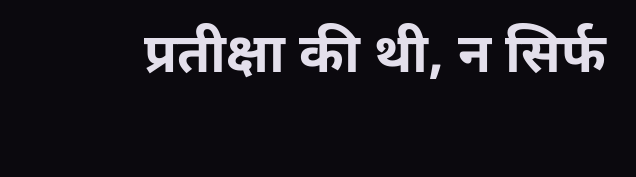प्रतीक्षा की थी, न सिर्फ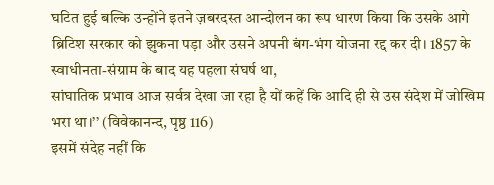घटित हुई बल्कि उन्होंने इतने ज़बरदस्त आन्दोलन का रूप धारण किया कि उसके आगे ब्रिटिश सरकार को झुकना पड़ा और उसने अपनी बंग-भंग योजना रद्द कर दी। 1857 के स्वाधीनता-संग्राम के बाद यह पहला संघर्ष था,
सांघातिक प्रभाव आज सर्वत्र देखा जा रहा है यों कहें कि आदि ही से उस संदेश में जोखिम भरा था।’’ (विवेकानन्द, पृष्ठ 116)
इसमें संदेह नहीं कि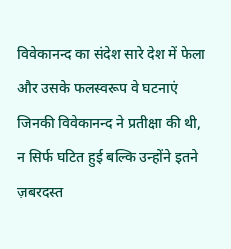विवेकानन्द का संदेश सारे देश में फेला और उसके फलस्वरूप वे घटनाएं जिनकी विवेकानन्द ने प्रतीक्षा की थी, न सिर्फ घटित हुई बल्कि उन्होंने इतने ज़बरदस्त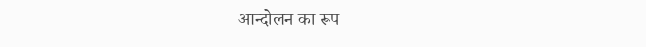आन्दोलन का रूप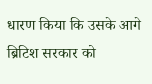धारण किया कि उसके आगे ब्रिटिश सरकार को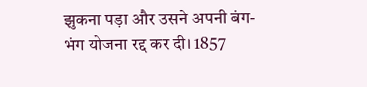झुकना पड़ा और उसने अपनी बंग-भंग योजना रद्द कर दी। 1857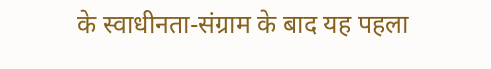के स्वाधीनता-संग्राम के बाद यह पहला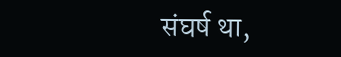संघर्ष था,